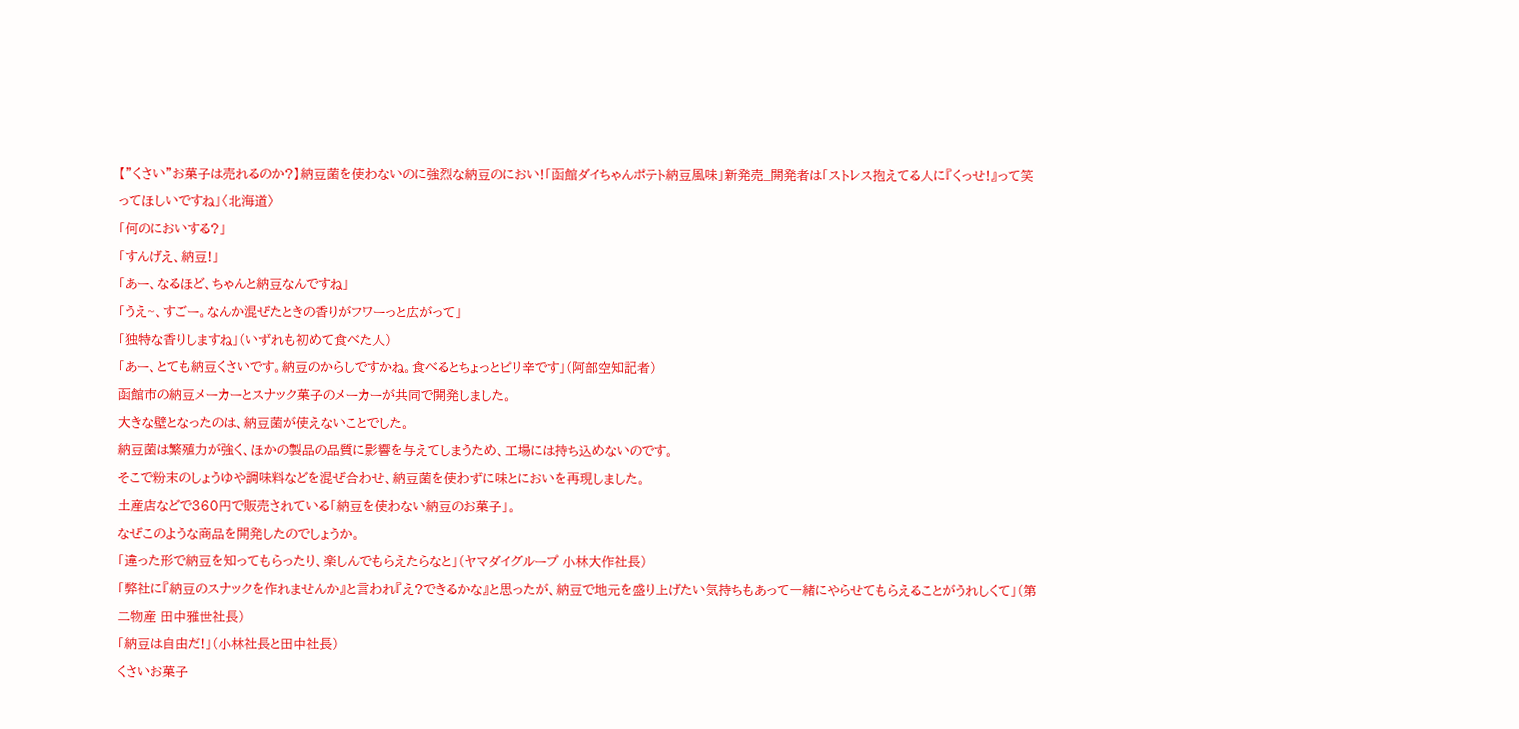【”くさい”お菓子は売れるのか?】納豆菌を使わないのに強烈な納豆のにおい!「函館ダイちゃんポテト納豆風味」新発売_開発者は「ストレス抱えてる人に『くっせ!』って笑ってほしいですね」〈北海道〉
「何のにおいする?」
「すんげえ、納豆!」
「あー、なるほど、ちゃんと納豆なんですね」
「うえ~、すごー。なんか混ぜたときの香りがフワーっと広がって」
「独特な香りしますね」(いずれも初めて食べた人)
「あー、とても納豆くさいです。納豆のからしですかね。食べるとちょっとピリ辛です」(阿部空知記者)
函館市の納豆メーカーとスナック菓子のメーカーが共同で開発しました。
大きな壁となったのは、納豆菌が使えないことでした。
納豆菌は繁殖力が強く、ほかの製品の品質に影響を与えてしまうため、工場には持ち込めないのです。
そこで粉末のしょうゆや調味料などを混ぜ合わせ、納豆菌を使わずに味とにおいを再現しました。
土産店などで360円で販売されている「納豆を使わない納豆のお菓子」。
なぜこのような商品を開発したのでしょうか。
「違った形で納豆を知ってもらったり、楽しんでもらえたらなと」(ヤマダイグループ 小林大作社長)
「弊社に『納豆のスナックを作れませんか』と言われ『え?できるかな』と思ったが、納豆で地元を盛り上げたい気持ちもあって一緒にやらせてもらえることがうれしくて」(第二物産 田中雅世社長)
「納豆は自由だ!」(小林社長と田中社長)
くさいお菓子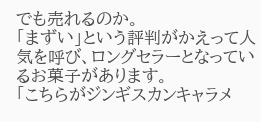でも売れるのか。
「まずい」という評判がかえって人気を呼び、ロングセラーとなっているお菓子があります。
「こちらがジンギスカンキャラメ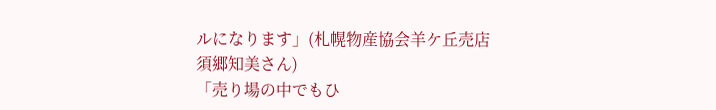ルになります」(札幌物産協会羊ケ丘売店 須郷知美さん)
「売り場の中でもひ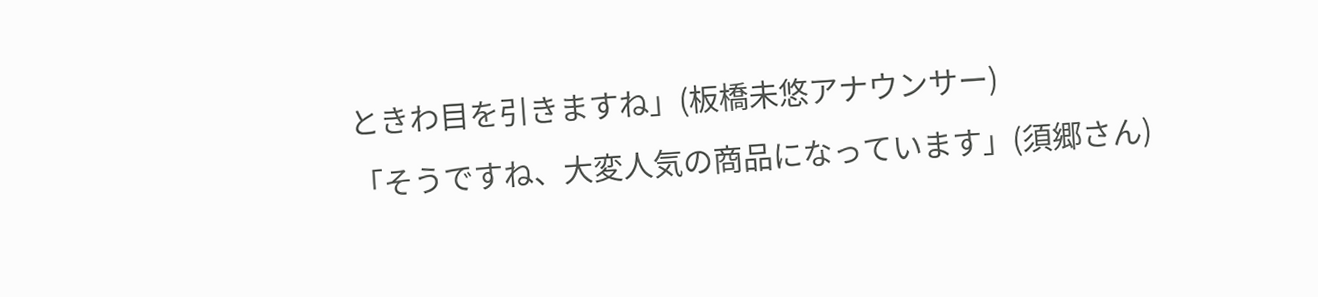ときわ目を引きますね」(板橋未悠アナウンサー)
「そうですね、大変人気の商品になっています」(須郷さん)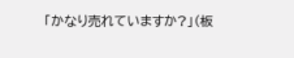「かなり売れていますか?」(板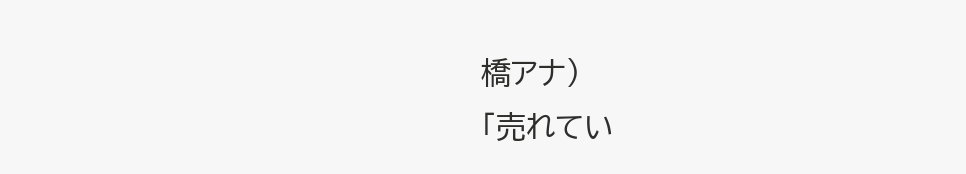橋アナ)
「売れてい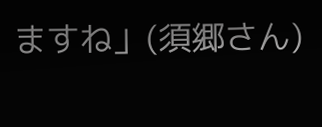ますね」(須郷さん)